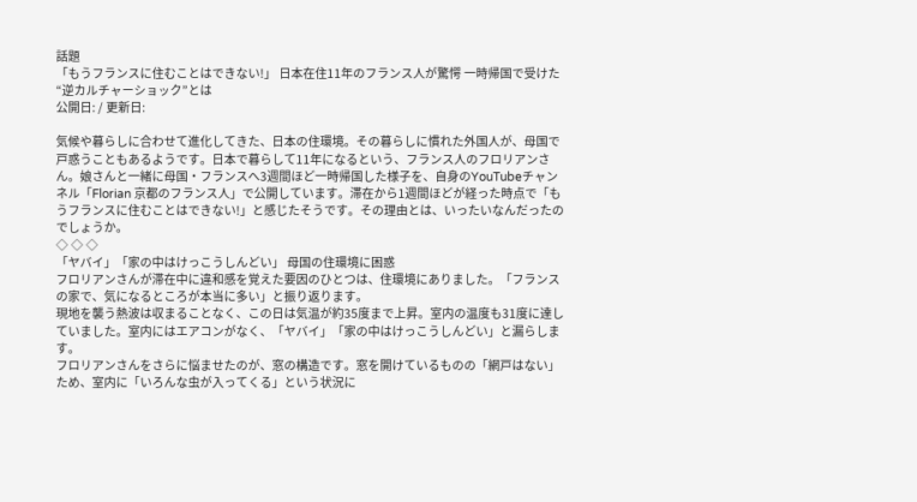話題
「もうフランスに住むことはできない!」 日本在住11年のフランス人が驚愕 一時帰国で受けた“逆カルチャーショック”とは
公開日: / 更新日:

気候や暮らしに合わせて進化してきた、日本の住環境。その暮らしに慣れた外国人が、母国で戸惑うこともあるようです。日本で暮らして11年になるという、フランス人のフロリアンさん。娘さんと一緒に母国・フランスへ3週間ほど一時帰国した様子を、自身のYouTubeチャンネル「Florian 京都のフランス人」で公開しています。滞在から1週間ほどが経った時点で「もうフランスに住むことはできない!」と感じたそうです。その理由とは、いったいなんだったのでしょうか。
◇ ◇ ◇
「ヤバイ」「家の中はけっこうしんどい」 母国の住環境に困惑
フロリアンさんが滞在中に違和感を覚えた要因のひとつは、住環境にありました。「フランスの家で、気になるところが本当に多い」と振り返ります。
現地を襲う熱波は収まることなく、この日は気温が約35度まで上昇。室内の温度も31度に達していました。室内にはエアコンがなく、「ヤバイ」「家の中はけっこうしんどい」と漏らします。
フロリアンさんをさらに悩ませたのが、窓の構造です。窓を開けているものの「網戸はない」ため、室内に「いろんな虫が入ってくる」という状況に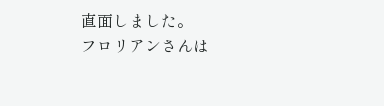直面しました。
フロリアンさんは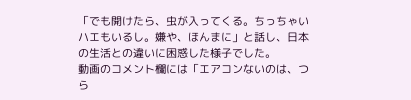「でも開けたら、虫が入ってくる。ちっちゃいハエもいるし。嫌や、ほんまに」と話し、日本の生活との違いに困惑した様子でした。
動画のコメント欄には「エアコンないのは、つら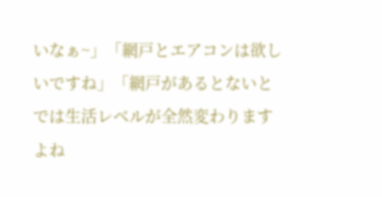いなぁ~」「網戸とエアコンは欲しいですね」「網戸があるとないとでは生活レベルが全然変わりますよね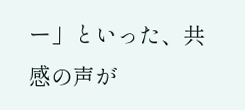ー」といった、共感の声が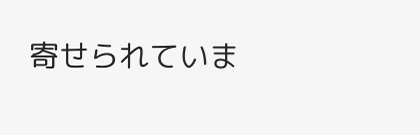寄せられていま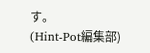す。
(Hint-Pot編集部)